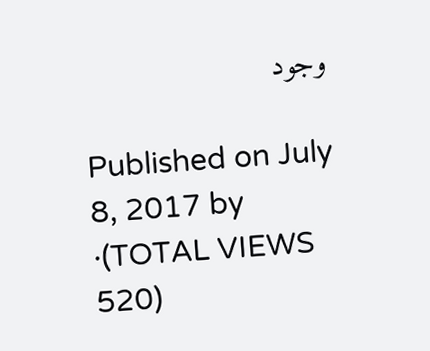وجود

Published on July 8, 2017 by    ·(TOTAL VIEWS 520)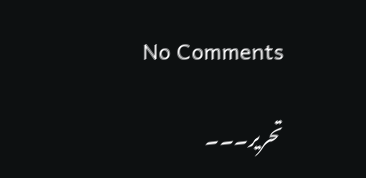No Comments

تحریر۔۔۔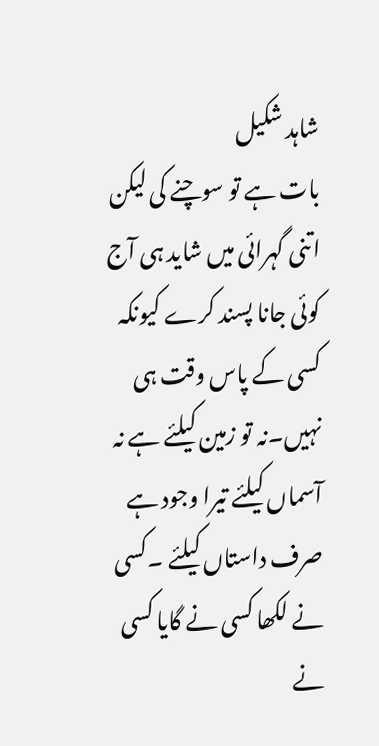شاہد شکیل
بات ہے تو سوچنے کی لیکن اتنی گہرائی میں شاید ہی آج کوئی جانا پسند کرے کیونکہ کسی کے پاس وقت ہی نہیں۔نہ تو زمین کیلئے ہے نہ آسماں کیلئے تیرا وجود ہے صرف داستاں کیلئے ۔کسی نے لکھا کسی نے گایا کسی نے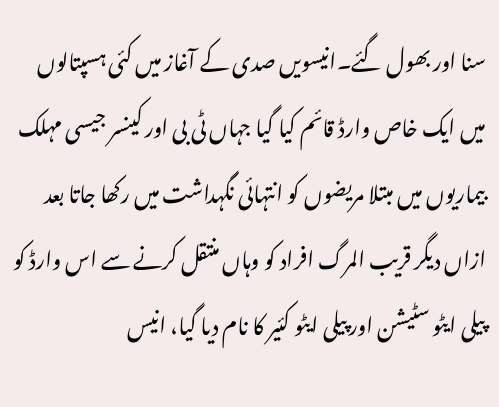سنا اور بھول گئے۔انیسویں صدی کے آغاز میں کئی ہسپتالوں میں ایک خاص وارڈ قائم کیا گیا جہاں ٹی بی اور کینسر جیسی مہلک بیماریوں میں مبتلا مریضوں کو انتہائی نگہداشت میں رکھا جاتا بعد ازاں دیگر قریب المرگ افراد کو وہاں منتقل کرنے سے اس وارڈ کو پیلی ایٹو سٹیشن اور پیلی ایٹو کئیر کا نام دیا گیا، انیس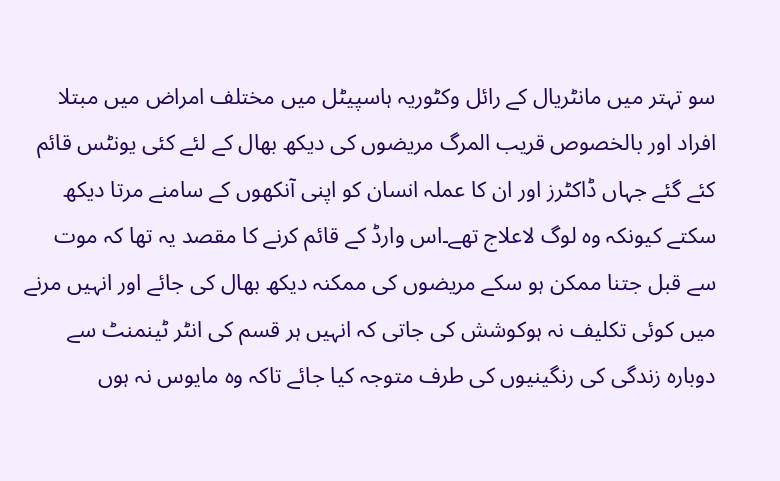سو تہتر میں مانٹریال کے رائل وکٹوریہ ہاسپیٹل میں مختلف امراض میں مبتلا افراد اور بالخصوص قریب المرگ مریضوں کی دیکھ بھال کے لئے کئی یونٹس قائم کئے گئے جہاں ڈاکٹرز اور ان کا عملہ انسان کو اپنی آنکھوں کے سامنے مرتا دیکھ سکتے کیونکہ وہ لوگ لاعلاج تھے۔اس وارڈ کے قائم کرنے کا مقصد یہ تھا کہ موت سے قبل جتنا ممکن ہو سکے مریضوں کی ممکنہ دیکھ بھال کی جائے اور انہیں مرنے میں کوئی تکلیف نہ ہوکوشش کی جاتی کہ انہیں ہر قسم کی انٹر ٹینمنٹ سے دوبارہ زندگی کی رنگینیوں کی طرف متوجہ کیا جائے تاکہ وہ مایوس نہ ہوں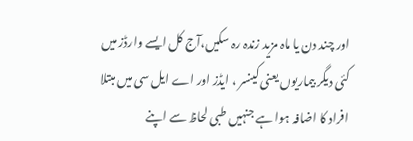اور چند دن یا ماہ مزید زندہ رہ سکیں،آج کل ایسے وارڈز میں کئی دیگر بیماریوں یعنی کینسر ، ایڈز اور اے ایل سی میں مبتلا افراد کا اضافہ ہوا ہے جنہیں طبی لحاظ سے اپنے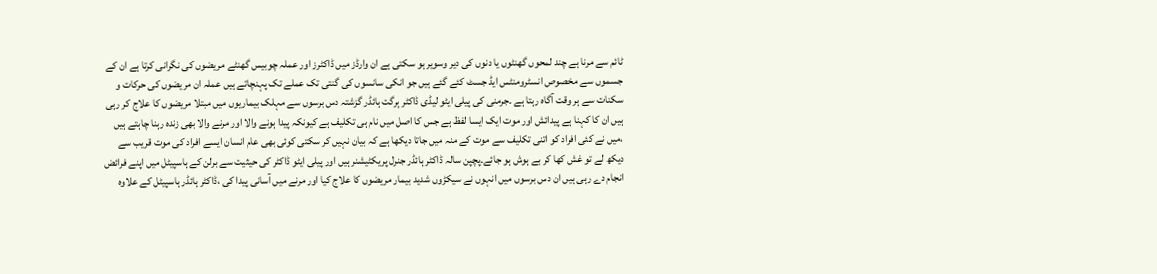ٹائم سے مرنا ہے چند لمحوں گھنٹوں یا دنوں کی دیر وسویر ہو سکتی ہے ان وارڈز میں ڈاکٹرز اور عملہ چوبیس گھنٹے مریضوں کی نگرانی کرتا ہے ان کے جسموں سے مخصوص انسٹرومنٹس ایڈ جسٹ کئے گئے ہیں جو انکی سانسوں کی گنتی تک عملے تک پہنچاتے ہیں عملہ ان مریضوں کی حرکات و سکنات سے ہر وقت آگاہ رہتا ہے ۔جرمنی کی پیلی ایٹو لیڈی ڈاکٹر بِرگت ہائڈر گزشتہ دس برسوں سے مہلک بیماریوں میں مبتلا مریضوں کا علاج کر رہی ہیں ان کا کہنا ہے پیدائش اور موت ایک ایسا لفظ ہے جس کا اصل میں نام ہی تکلیف ہے کیونکہ پیدا ہونے والا اور مرنے والا بھی زندہ رہنا چاہتے ہیں ،میں نے کئی افراد کو اتنی تکلیف سے موت کے منہ میں جاتا دیکھا ہے کہ بیان نہیں کر سکتی کوئی بھی عام انسان ایسے افراد کی موت قریب سے دیکھ لے تو غش کھا کر بے ہوش ہو جائے۔پچپن سالہ ڈاکٹر ہائڈر جنرل پریکٹیشنر ہیں اور پیلی ایٹو ڈاکٹر کی حیثیت سے برلن کے ہاسپیٹل میں اپنے فرائض انجام دے رہی ہیں ان دس برسوں میں انہوں نے سیکڑوں شدید بیمار مریضوں کا علاج کیا اور مرنے میں آسانی پیدا کی ،ڈاکٹر ہائڈر ہاسپیٹل کے علاوہ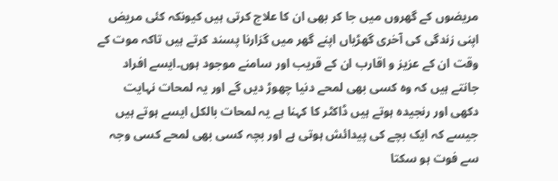مریضوں کے گھروں میں جا کر بھی ان کا علاج کرتی ہیں کیونکہ کئی مریض اپنی زندگی کی آخری گھڑیاں اپنے گھر میں گزارنا پسند کرتے ہیں تاکہ موت کے وقت ان کے عزیز و اقارب ان کے قریب اور سامنے موجود ہوں۔ایسے افراد جانتے ہیں کہ وہ کسی بھی لمحے دنیا چھوڑ دیں گے اور یہ لمحات نہایت دکھی اور رنجیدہ ہوتے ہیں ڈاکٹر کا کہنا ہے یہ لمحات بالکل ایسے ہوتے ہیں جیسے کہ ایک بچے کی پیدائش ہوتی ہے اور بچہ کسی بھی لمحے کسی وجہ سے فوت ہو سکتا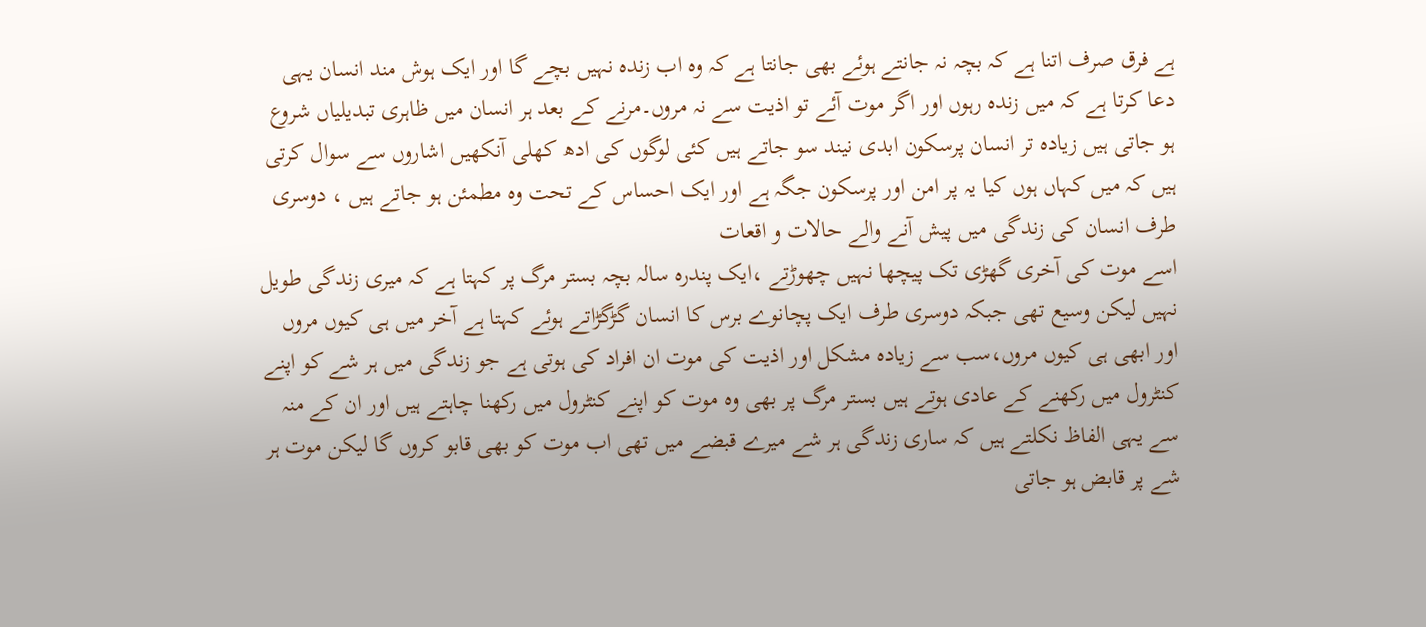ہے فرق صرف اتنا ہے کہ بچہ نہ جانتے ہوئے بھی جانتا ہے کہ وہ اب زندہ نہیں بچے گا اور ایک ہوش مند انسان یہی دعا کرتا ہے کہ میں زندہ رہوں اور اگر موت آئے تو اذیت سے نہ مروں۔مرنے کے بعد ہر انسان میں ظاہری تبدیلیاں شروع ہو جاتی ہیں زیادہ تر انسان پرسکون ابدی نیند سو جاتے ہیں کئی لوگوں کی ادھ کھلی آنکھیں اشاروں سے سوال کرتی ہیں کہ میں کہاں ہوں کیا یہ پر امن اور پرسکون جگہ ہے اور ایک احساس کے تحت وہ مطمئن ہو جاتے ہیں ، دوسری طرف انسان کی زندگی میں پیش آنے والے حالات و اقعات
اسے موت کی آخری گھڑی تک پیچھا نہیں چھوڑتے ،ایک پندرہ سالہ بچہ بستر مرگ پر کہتا ہے کہ میری زندگی طویل نہیں لیکن وسیع تھی جبکہ دوسری طرف ایک پچانوے برس کا انسان گڑگڑاتے ہوئے کہتا ہے آخر میں ہی کیوں مروں اور ابھی ہی کیوں مروں،سب سے زیادہ مشکل اور اذیت کی موت ان افراد کی ہوتی ہے جو زندگی میں ہر شے کو اپنے کنٹرول میں رکھنے کے عادی ہوتے ہیں بستر مرگ پر بھی وہ موت کو اپنے کنٹرول میں رکھنا چاہتے ہیں اور ان کے منہ سے یہی الفاظ نکلتے ہیں کہ ساری زندگی ہر شے میرے قبضے میں تھی اب موت کو بھی قابو کروں گا لیکن موت ہر شے پر قابض ہو جاتی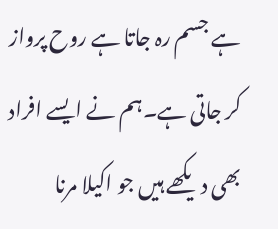ہے جسم رہ جاتا ہے روح پرواز کر جاتی ہے۔ہم نے ایسے افراد بھی دیکھے ہیں جو اکیلا مرنا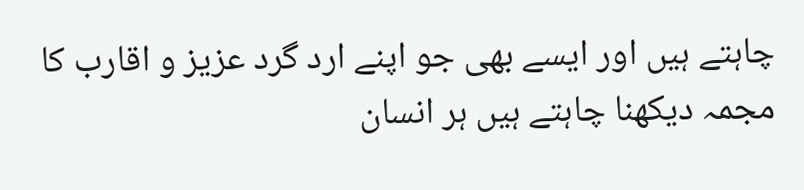چاہتے ہیں اور ایسے بھی جو اپنے ارد گرد عزیز و اقارب کا مجمہ دیکھنا چاہتے ہیں ہر انسان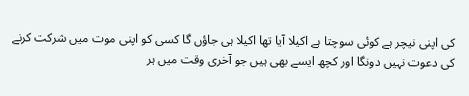کی اپنی نیچر ہے کوئی سوچتا ہے اکیلا آیا تھا اکیلا ہی جاؤں گا کسی کو اپنی موت میں شرکت کرنے کی دعوت نہیں دونگا اور کچھ ایسے بھی ہیں جو آخری وقت میں ہر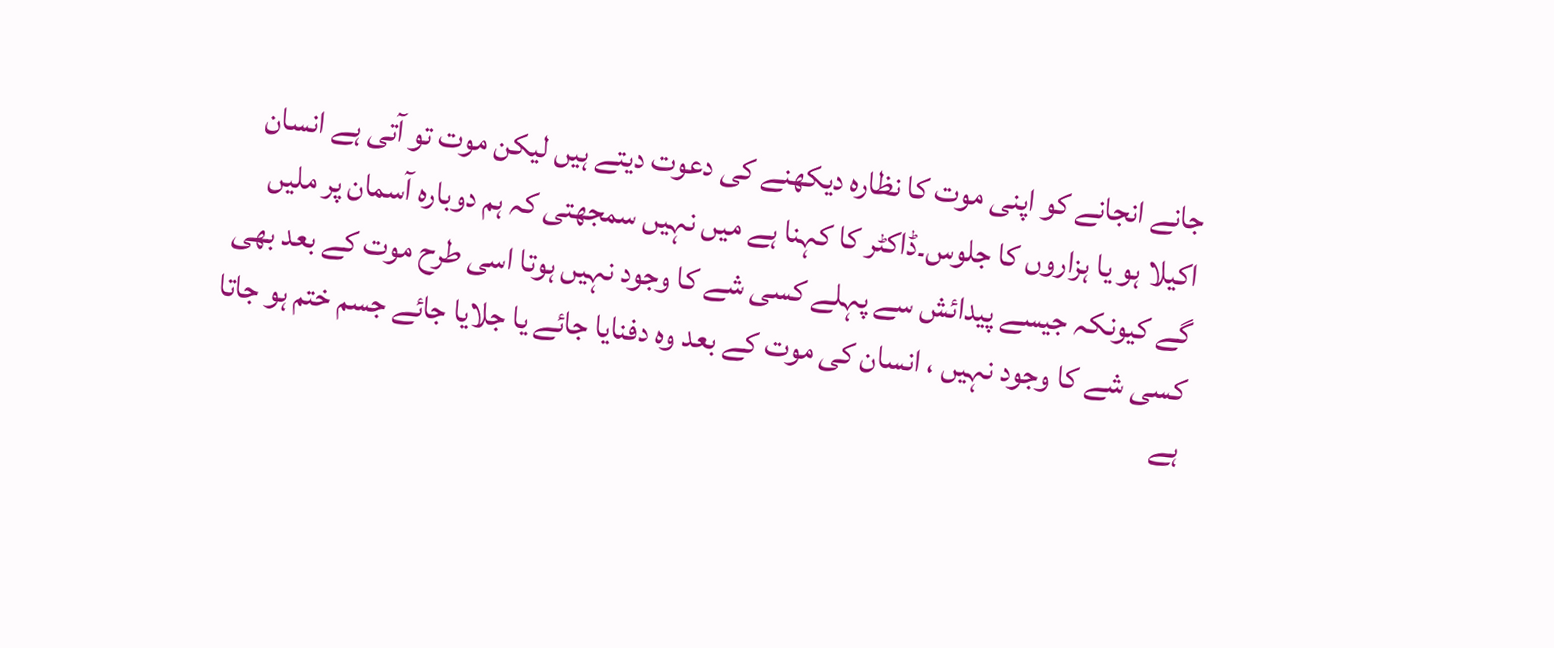جانے انجانے کو اپنی موت کا نظارہ دیکھنے کی دعوت دیتے ہیں لیکن موت تو آتی ہے انسان اکیلا ہو یا ہزاروں کا جلوس۔ڈاکٹر کا کہنا ہے میں نہیں سمجھتی کہ ہم دوبارہ آسمان پر ملیں گے کیونکہ جیسے پیدائش سے پہلے کسی شے کا وجود نہیں ہوتا اسی طرح موت کے بعد بھی کسی شے کا وجود نہیں ، انسان کی موت کے بعد وہ دفنایا جائے یا جلایا جائے جسم ختم ہو جاتا ہے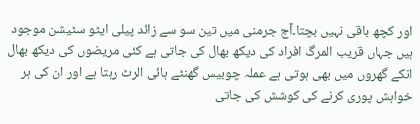اور کچھ باقی نہیں بچتا۔آج جرمنی میں تین سو سے زائد پیلی ایٹو سٹیشن موجود ہیں جہاں قریب المرگ افراد کی دیکھ بھال کی جاتی ہے کئی مریضوں کی دیکھ بھال انکے گھروں میں بھی ہوتی ہے عملہ چوبیس گھنٹے ہائی الرٹ رہتا ہے اور ان کی ہر خواہش پوری کرنے کی کوشش کی جاتی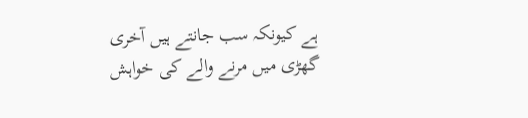ہے کیونکہ سب جانتے ہیں آخری گھڑی میں مرنے والے کی خواہش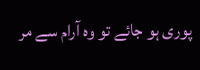پوری ہو جائے تو وہ آرام سے مر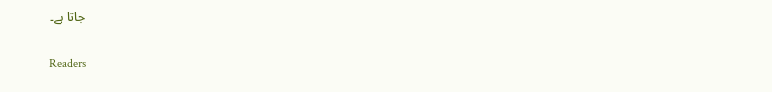جاتا ہے۔

Readers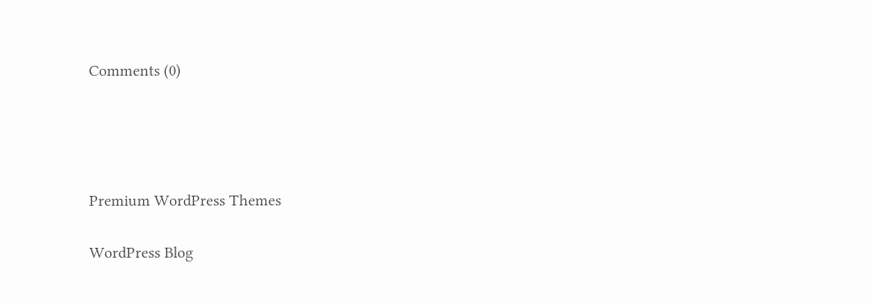Comments (0)




Premium WordPress Themes

WordPress Blog